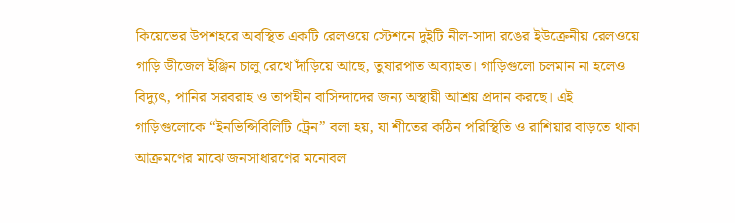কিয়েভের উপশহরে অবস্থিত একটি রেলওয়ে স্টেশনে দুইটি নীল-সাদা রঙের ইউক্রেনীয় রেলওয়ে গাড়ি ডীজেল ইঞ্জিন চালু রেখে দাঁড়িয়ে আছে, তুষারপাত অব্যাহত। গাড়িগুলো চলমান না হলেও বিদ্যুৎ, পানির সরবরাহ ও তাপহীন বাসিন্দাদের জন্য অস্থায়ী আশ্রয় প্রদান করছে। এই গাড়িগুলোকে “ইনভিন্সিবিলিটি ট্রেন” বলা হয়, যা শীতের কঠিন পরিস্থিতি ও রাশিয়ার বাড়তে থাকা আক্রমণের মাঝে জনসাধারণের মনোবল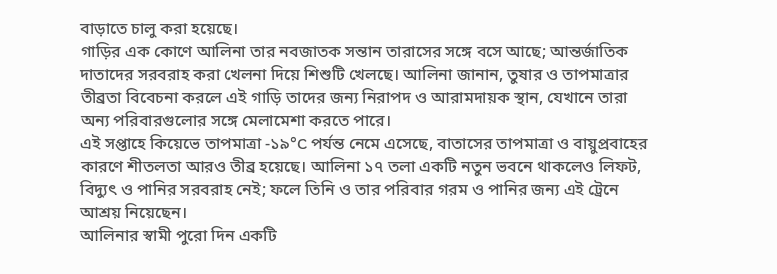বাড়াতে চালু করা হয়েছে।
গাড়ির এক কোণে আলিনা তার নবজাতক সন্তান তারাসের সঙ্গে বসে আছে; আন্তর্জাতিক দাতাদের সরবরাহ করা খেলনা দিয়ে শিশুটি খেলছে। আলিনা জানান, তুষার ও তাপমাত্রার তীব্রতা বিবেচনা করলে এই গাড়ি তাদের জন্য নিরাপদ ও আরামদায়ক স্থান, যেখানে তারা অন্য পরিবারগুলোর সঙ্গে মেলামেশা করতে পারে।
এই সপ্তাহে কিয়েভে তাপমাত্রা -১৯°C পর্যন্ত নেমে এসেছে, বাতাসের তাপমাত্রা ও বায়ুপ্রবাহের কারণে শীতলতা আরও তীব্র হয়েছে। আলিনা ১৭ তলা একটি নতুন ভবনে থাকলেও লিফট, বিদ্যুৎ ও পানির সরবরাহ নেই; ফলে তিনি ও তার পরিবার গরম ও পানির জন্য এই ট্রেনে আশ্রয় নিয়েছেন।
আলিনার স্বামী পুরো দিন একটি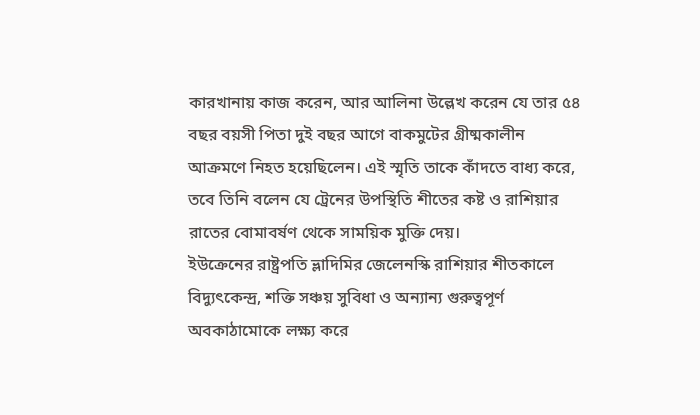কারখানায় কাজ করেন, আর আলিনা উল্লেখ করেন যে তার ৫৪ বছর বয়সী পিতা দুই বছর আগে বাকমুটের গ্রীষ্মকালীন আক্রমণে নিহত হয়েছিলেন। এই স্মৃতি তাকে কাঁদতে বাধ্য করে, তবে তিনি বলেন যে ট্রেনের উপস্থিতি শীতের কষ্ট ও রাশিয়ার রাতের বোমাবর্ষণ থেকে সাময়িক মুক্তি দেয়।
ইউক্রেনের রাষ্ট্রপতি ভ্লাদিমির জেলেনস্কি রাশিয়ার শীতকালে বিদ্যুৎকেন্দ্র, শক্তি সঞ্চয় সুবিধা ও অন্যান্য গুরুত্বপূর্ণ অবকাঠামোকে লক্ষ্য করে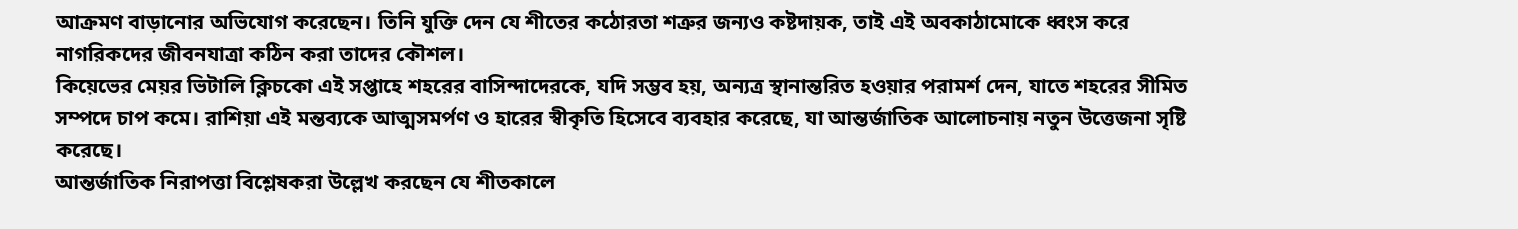আক্রমণ বাড়ানোর অভিযোগ করেছেন। তিনি যুক্তি দেন যে শীতের কঠোরতা শত্রুর জন্যও কষ্টদায়ক, তাই এই অবকাঠামোকে ধ্বংস করে নাগরিকদের জীবনযাত্রা কঠিন করা তাদের কৌশল।
কিয়েভের মেয়র ভিটালি ক্লিচকো এই সপ্তাহে শহরের বাসিন্দাদেরকে, যদি সম্ভব হয়, অন্যত্র স্থানান্তরিত হওয়ার পরামর্শ দেন, যাতে শহরের সীমিত সম্পদে চাপ কমে। রাশিয়া এই মন্তব্যকে আত্মসমর্পণ ও হারের স্বীকৃতি হিসেবে ব্যবহার করেছে, যা আন্তর্জাতিক আলোচনায় নতুন উত্তেজনা সৃষ্টি করেছে।
আন্তর্জাতিক নিরাপত্তা বিশ্লেষকরা উল্লেখ করছেন যে শীতকালে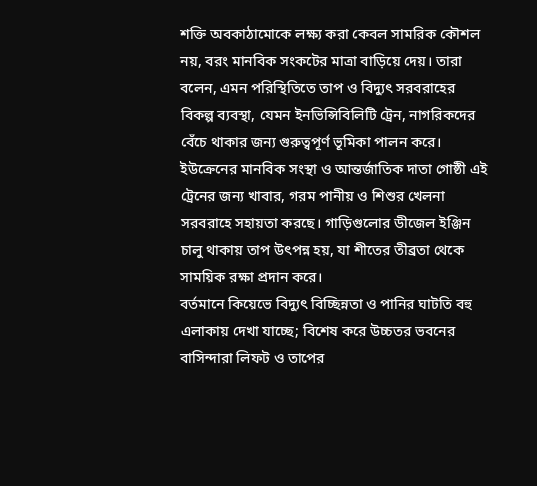শক্তি অবকাঠামোকে লক্ষ্য করা কেবল সামরিক কৌশল নয়, বরং মানবিক সংকটের মাত্রা বাড়িয়ে দেয়। তারা বলেন, এমন পরিস্থিতিতে তাপ ও বিদ্যুৎ সরবরাহের বিকল্প ব্যবস্থা, যেমন ইনভিন্সিবিলিটি ট্রেন, নাগরিকদের বেঁচে থাকার জন্য গুরুত্বপূর্ণ ভূমিকা পালন করে।
ইউক্রেনের মানবিক সংস্থা ও আন্তর্জাতিক দাতা গোষ্ঠী এই ট্রেনের জন্য খাবার, গরম পানীয় ও শিশুর খেলনা সরবরাহে সহায়তা করছে। গাড়িগুলোর ডীজেল ইঞ্জিন চালু থাকায় তাপ উৎপন্ন হয়, যা শীতের তীব্রতা থেকে সাময়িক রক্ষা প্রদান করে।
বর্তমানে কিয়েভে বিদ্যুৎ বিচ্ছিন্নতা ও পানির ঘাটতি বহু এলাকায় দেখা যাচ্ছে; বিশেষ করে উচ্চতর ভবনের বাসিন্দারা লিফট ও তাপের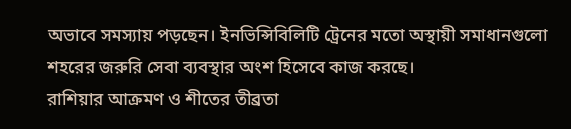অভাবে সমস্যায় পড়ছেন। ইনভিন্সিবিলিটি ট্রেনের মতো অস্থায়ী সমাধানগুলো শহরের জরুরি সেবা ব্যবস্থার অংশ হিসেবে কাজ করছে।
রাশিয়ার আক্রমণ ও শীতের তীব্রতা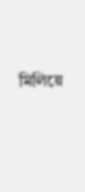মিলিয়ে